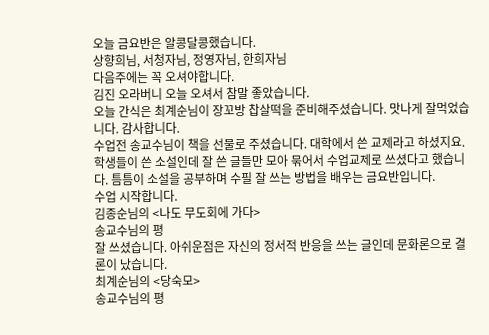오늘 금요반은 알콩달콩했습니다.
상향희님, 서청자님, 정영자님, 한희자님
다음주에는 꼭 오셔야합니다.
김진 오라버니 오늘 오셔서 참말 좋았습니다.
오늘 간식은 최계순님이 장꼬방 찹살떡을 준비해주셨습니다. 맛나게 잘먹었습니다. 감사합니다.
수업전 송교수님이 책을 선물로 주셨습니다. 대학에서 쓴 교제라고 하셨지요. 학생들이 쓴 소설인데 잘 쓴 글들만 모아 묶어서 수업교제로 쓰셨다고 했습니다. 틈틈이 소설을 공부하며 수필 잘 쓰는 방법을 배우는 금요반입니다.
수업 시작합니다.
김종순님의 <나도 무도회에 가다>
송교수님의 평
잘 쓰셨습니다. 아쉬운점은 자신의 정서적 반응을 쓰는 글인데 문화론으로 결론이 났습니다.
최계순님의 <당숙모>
송교수님의 평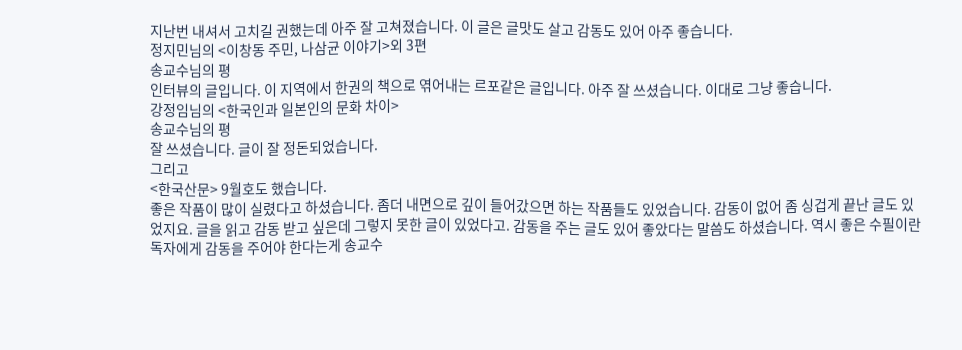지난번 내셔서 고치길 권했는데 아주 잘 고쳐졌습니다. 이 글은 글맛도 살고 감동도 있어 아주 좋습니다.
정지민님의 <이창동 주민, 나삼균 이야기>외 3편
송교수님의 평
인터뷰의 글입니다. 이 지역에서 한권의 책으로 엮어내는 르포같은 글입니다. 아주 잘 쓰셨습니다. 이대로 그냥 좋습니다.
강정임님의 <한국인과 일본인의 문화 차이>
송교수님의 평
잘 쓰셨습니다. 글이 잘 정돈되었습니다.
그리고
<한국산문> 9월호도 했습니다.
좋은 작품이 많이 실렸다고 하셨습니다. 좀더 내면으로 깊이 들어갔으면 하는 작품들도 있었습니다. 감동이 없어 좀 싱겁게 끝난 글도 있었지요. 글을 읽고 감동 받고 싶은데 그렇지 못한 글이 있었다고. 감동을 주는 글도 있어 좋았다는 말씀도 하셨습니다. 역시 좋은 수필이란 독자에게 감동을 주어야 한다는게 송교수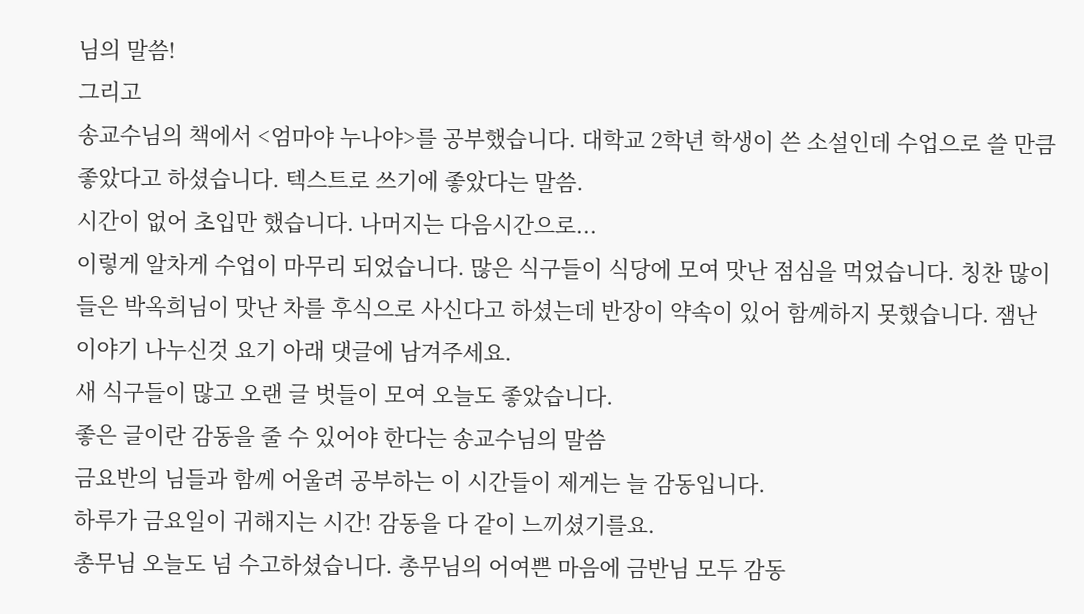님의 말씀!
그리고
송교수님의 책에서 <엄마야 누나야>를 공부했습니다. 대학교 2학년 학생이 쓴 소설인데 수업으로 쓸 만큼 좋았다고 하셨습니다. 텍스트로 쓰기에 좋았다는 말씀.
시간이 없어 초입만 했습니다. 나머지는 다음시간으로...
이렇게 알차게 수업이 마무리 되었습니다. 많은 식구들이 식당에 모여 맛난 점심을 먹었습니다. 칭찬 많이 들은 박옥희님이 맛난 차를 후식으로 사신다고 하셨는데 반장이 약속이 있어 함께하지 못했습니다. 잼난 이야기 나누신것 요기 아래 댓글에 남겨주세요.
새 식구들이 많고 오랜 글 벗들이 모여 오늘도 좋았습니다.
좋은 글이란 감동을 줄 수 있어야 한다는 송교수님의 말씀
금요반의 님들과 함께 어울려 공부하는 이 시간들이 제게는 늘 감동입니다.
하루가 금요일이 귀해지는 시간! 감동을 다 같이 느끼셨기를요.
총무님 오늘도 넘 수고하셨습니다. 총무님의 어여쁜 마음에 금반님 모두 감동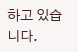하고 있습니다.